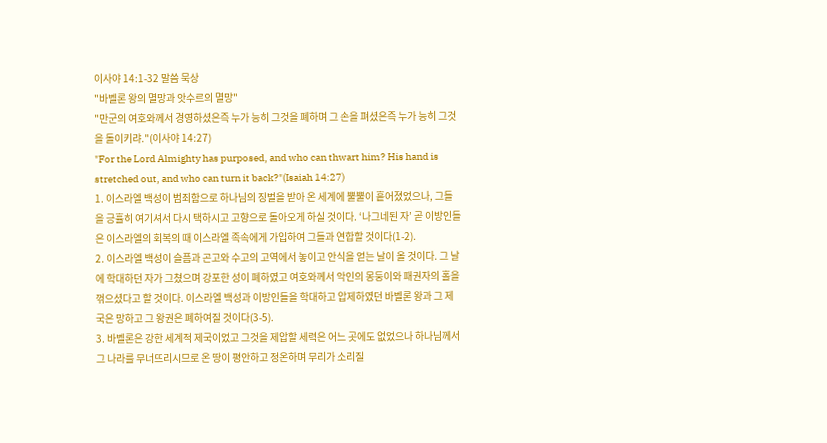이사야 14:1-32 말씀 묵상
"바벨론 왕의 멸망과 앗수르의 멸망"
"만군의 여호와께서 경영하셨은즉 누가 능히 그것을 폐하며 그 손을 펴셨은즉 누가 능히 그것을 돌이키랴."(이사야 14:27)
"For the Lord Almighty has purposed, and who can thwart him? His hand is stretched out, and who can turn it back?"(Isaiah 14:27)
1. 이스라엘 백성이 범죄함으로 하나님의 징벌을 받아 온 세계에 뿔뿔이 흩어졌었으나, 그들을 긍휼히 여기셔서 다시 택하시고 고향으로 돌아오게 하실 것이다. ‘나그네된 자’ 곧 이방인들은 이스라엘의 회복의 때 이스라엘 족속에게 가입하여 그들과 연합할 것이다(1-2).
2. 이스라엘 백성이 슬픔과 곤고와 수고의 고역에서 놓이고 안식을 얻는 날이 올 것이다. 그 날에 학대하던 자가 그쳤으며 강포한 성이 폐하였고 여호와께서 악인의 몽둥이와 패권자의 홀을 꺾으셨다고 할 것이다. 이스라엘 백성과 이방인들을 학대하고 압제하였던 바벨론 왕과 그 제국은 망하고 그 왕권은 폐하여질 것이다(3-5).
3. 바벨론은 강한 세계적 제국이었고 그것을 제압할 세력은 어느 곳에도 없었으나 하나님께서 그 나라를 무너뜨리시므로 온 땅이 평안하고 정온하며 무리가 소리질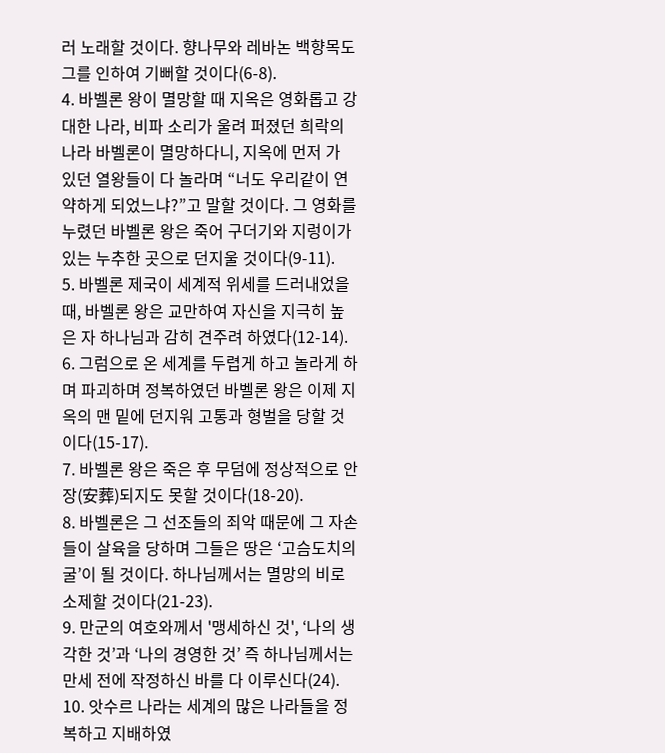러 노래할 것이다. 향나무와 레바논 백향목도 그를 인하여 기뻐할 것이다(6-8).
4. 바벨론 왕이 멸망할 때 지옥은 영화롭고 강대한 나라, 비파 소리가 울려 퍼졌던 희락의 나라 바벨론이 멸망하다니, 지옥에 먼저 가 있던 열왕들이 다 놀라며 “너도 우리같이 연약하게 되었느냐?”고 말할 것이다. 그 영화를 누렸던 바벨론 왕은 죽어 구더기와 지렁이가 있는 누추한 곳으로 던지울 것이다(9-11).
5. 바벨론 제국이 세계적 위세를 드러내었을 때, 바벨론 왕은 교만하여 자신을 지극히 높은 자 하나님과 감히 견주려 하였다(12-14).
6. 그럼으로 온 세계를 두렵게 하고 놀라게 하며 파괴하며 정복하였던 바벨론 왕은 이제 지옥의 맨 밑에 던지워 고통과 형벌을 당할 것이다(15-17).
7. 바벨론 왕은 죽은 후 무덤에 정상적으로 안장(安葬)되지도 못할 것이다(18-20).
8. 바벨론은 그 선조들의 죄악 때문에 그 자손들이 살육을 당하며 그들은 땅은 ‘고슴도치의 굴’이 될 것이다. 하나님께서는 멸망의 비로 소제할 것이다(21-23).
9. 만군의 여호와께서 '맹세하신 것', ‘나의 생각한 것’과 ‘나의 경영한 것’ 즉 하나님께서는 만세 전에 작정하신 바를 다 이루신다(24).
10. 앗수르 나라는 세계의 많은 나라들을 정복하고 지배하였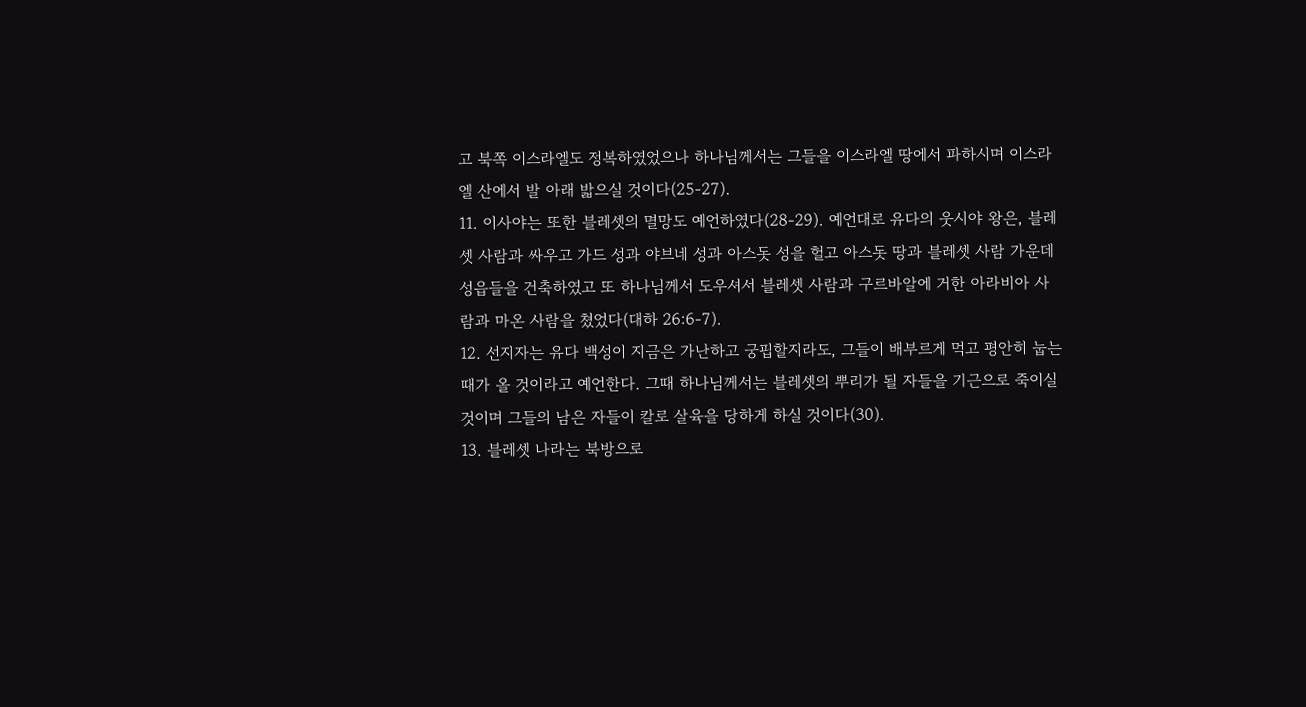고 북쪽 이스라엘도 정복하였었으나 하나님께서는 그들을 이스라엘 땅에서 파하시며 이스라엘 산에서 발 아래 밟으실 것이다(25-27).
11. 이사야는 또한 블레셋의 멸망도 예언하였다(28-29). 예언대로 유다의 웃시야 왕은, 블레셋 사람과 싸우고 가드 성과 야브네 성과 아스돗 성을 헐고 아스돗 땅과 블레셋 사람 가운데 성읍들을 건축하였고 또 하나님께서 도우셔서 블레셋 사람과 구르바알에 거한 아라비아 사람과 마온 사람을 쳤었다(대하 26:6-7).
12. 선지자는 유다 백성이 지금은 가난하고 궁핍할지라도, 그들이 배부르게 먹고 평안히 눕는 때가 올 것이라고 예언한다. 그때 하나님께서는 블레셋의 뿌리가 될 자들을 기근으로 죽이실 것이며 그들의 남은 자들이 칼로 살육을 당하게 하실 것이다(30).
13. 블레셋 나라는 북방으로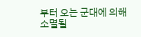부터 오는 군대에 의해 소멸될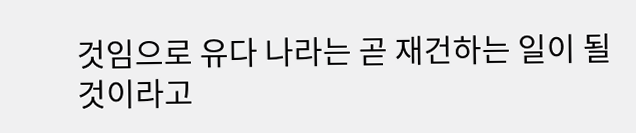것임으로 유다 나라는 곧 재건하는 일이 될 것이라고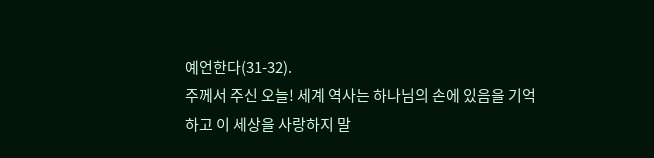예언한다(31-32).
주께서 주신 오늘! 세계 역사는 하나님의 손에 있음을 기억하고 이 세상을 사랑하지 말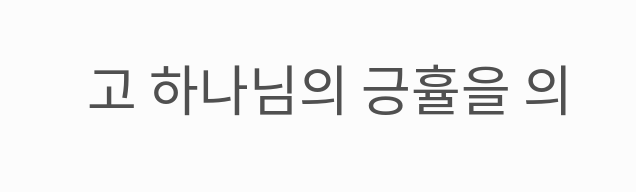고 하나님의 긍휼을 의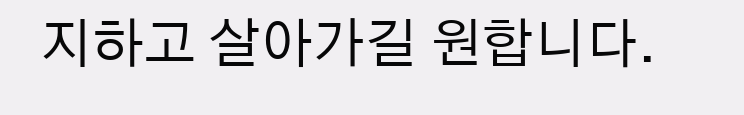지하고 살아가길 원합니다.